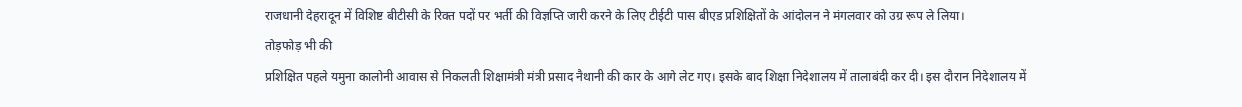राजधानी देहरादून में विशिष्ट बीटीसी के रिक्त पदों पर भर्ती की विज्ञप्ति जारी करने के लिए टीईटी पास बीएड प्रशिक्षितों के आंदोलन ने मंगलवार को उग्र रूप ले लिया।
तोड़फोड़ भी की
प्रशिक्षित पहले यमुना कालोनी आवास से निकलती शिक्षामंत्री मंत्री प्रसाद नैथानी की कार के आगे लेट गए। इसके बाद शिक्षा निदेशालय में तालाबंदी कर दी। इस दौरान निदेशालय में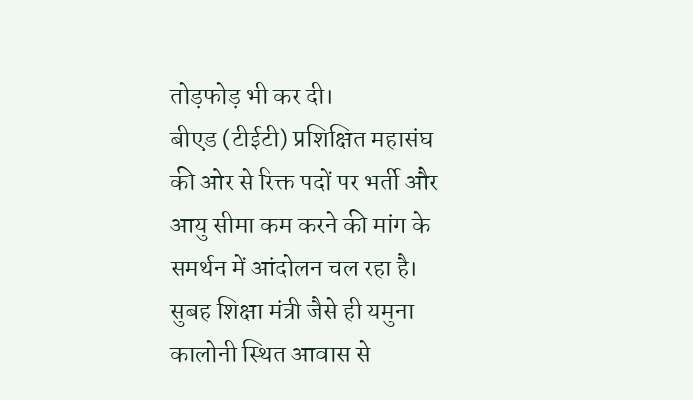तोड़फोड़ भी कर दी।
बीएड (टीईटी) प्रशिक्षित महासंघ की ओर से रिक्त पदों पर भर्ती और आयु सीमा कम करने की मांग के समर्थन में आंदोलन चल रहा है। सुबह शिक्षा मंत्री जैसे ही यमुना कालोनी स्थित आवास से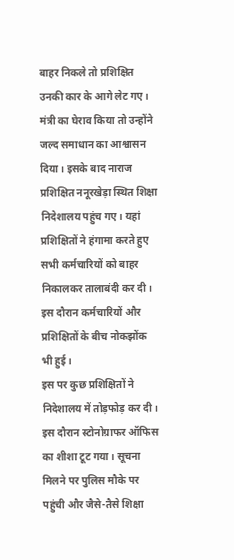बाहर निकले तो प्रशिक्षित उनकी कार के आगे लेट गए।
मंत्री का घेराव किया तो उन्होंने जल्द समाधान का आश्वासन दिया। इसके बाद नाराज प्रशिक्षित ननूरखेड़ा स्थित शिक्षा निदेशालय पहुंच गए। यहां प्रशिक्षितों ने हंगामा करते हुए सभी कर्मचारियों को बाहर निकालकर तालाबंदी कर दी। इस दौरान कर्मचारियों और प्रशिक्षितों के बीच नोकझोंक भी हुई।
इस पर कुछ प्रशिक्षितों ने निदेशालय में तोड़फोड़ कर दी। इस दौरान स्टोनोग्राफर ऑफिस का शीशा टूट गया। सूचना मिलने पर पुलिस मौके पर पहुंची और जैसे-तैसे शिक्षा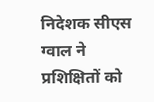निदेशक सीएस ग्वाल ने प्रशिक्षितों को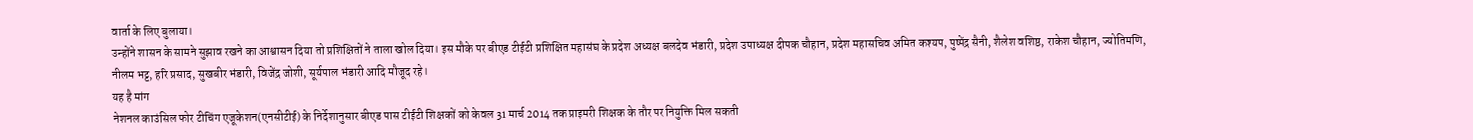वार्ता के लिए बुलाया।
उन्होंने शासन के सामने सुझाव रखने का आश्वासन दिया तो प्रशिक्षितों ने ताला खोल दिया। इस मौके पर बीएड टीईटी प्रशिक्षित महासंघ के प्रदेश अध्यक्ष बलदेव भंडारी, प्रदेश उपाध्यक्ष दीपक चौहान, प्रदेश महासचिव अमित कश्यप, पुष्पेंद्र सैनी, शैलेश वशिष्ठ, राकेश चौहान, ज्योतिमणि, नीलम भट्ट, हरि प्रसाद, सुखबीर भंडारी, विजेंद्र जोशी, सूर्यपाल भंडारी आदि मौजूद रहे।
यह है मांग
नेशनल काउंसिल फोर टीचिंग एजूकेशन(एनसीटीई) के निर्देशानुसार बीएड पास टीईटी शिक्षकों को केवल 31 मार्च 2014 तक प्राइमरी शिक्षक के तौर पर नियुक्ति मिल सकती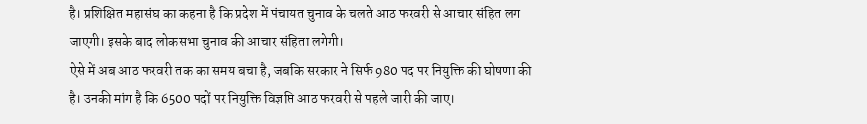है। प्रशिक्षित महासंघ का कहना है कि प्रदेश में पंचायत चुनाव के चलते आठ फरवरी से आचार संहित लग जाएगी। इसके बाद लोकसभा चुनाव की आचार संहिता लगेगी।
ऐसे में अब आठ फरवरी तक का समय बचा है, जबकि सरकार ने सिर्फ 980 पद पर नियुक्ति की घोषणा की है। उनकी मांग है कि 6500 पदों पर नियुक्ति विज्ञप्ति आठ फरवरी से पहले जारी की जाए।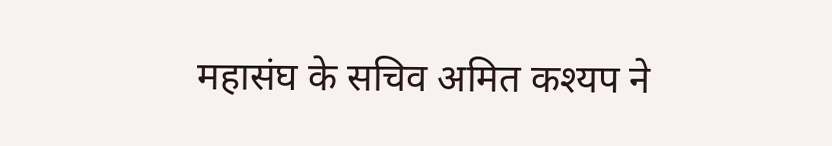महासंघ के सचिव अमित कश्यप ने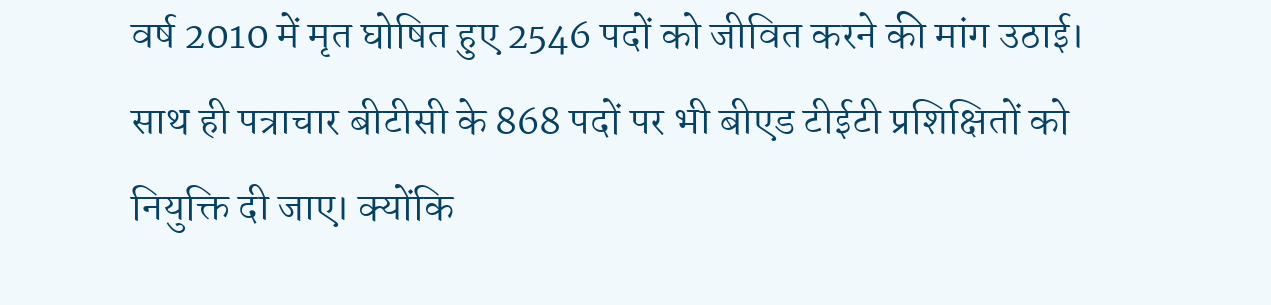वर्ष 2010 में मृत घोषित हुए 2546 पदों को जीवित करने की मांग उठाई। साथ ही पत्राचार बीटीसी के 868 पदों पर भी बीएड टीईटी प्रशिक्षितों को नियुक्ति दी जाए। क्योंकि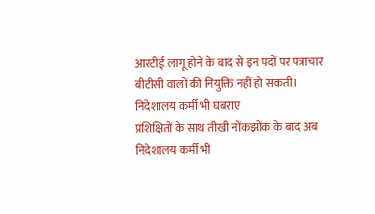आरटीई लागू होने के बाद से इन पदों पर पत्राचार बीटीसी वालों की नियुक्ति नहीं हो सकती।
निदेशालय कर्मी भी घबराए
प्रशिक्षितों के साथ तीखी नोंकझोंक के बाद अब निदेशालय कर्मी भी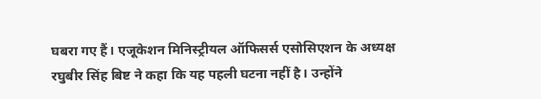घबरा गए हैं। एजूकेशन मिनिस्ट्रीयल ऑफिसर्स एसोसिएशन के अध्यक्ष रघुबीर सिंह बिष्ट ने कहा कि यह पहली घटना नहीं है। उन्होंने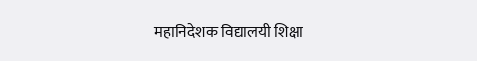महानिदेशक विद्यालयी शिक्षा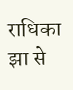राधिका झा से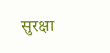सुरक्षा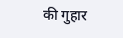की गुहार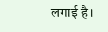लगाई है।